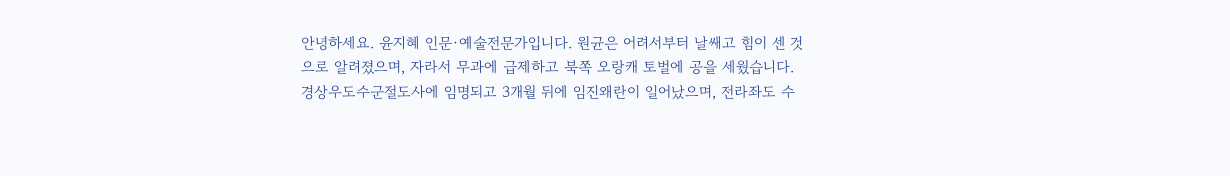안녕하세요. 윤지혜 인문·예술전문가입니다. 원균은 어려서부터 날쌔고 힘이 센 것으로 알려졌으며, 자라서 무과에 급제하고 북쪽 오랑캐 토벌에 공을 세웠습니다. 경상우도수군절도사에 임명되고 3개월 뒤에 임진왜란이 일어났으며, 전라좌도 수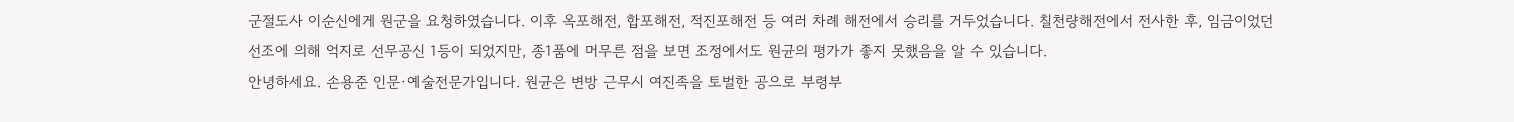군절도사 이순신에게 원군을 요청하였습니다. 이후 옥포해전, 합포해전, 적진포해전 등 여러 차례 해전에서 승리를 거두었습니다. 칠천량해전에서 전사한 후, 임금이었던 선조에 의해 억지로 선무공신 1등이 되었지만, 종1품에 머무른 점을 보면 조정에서도 원균의 평가가 좋지 못했음을 알 수 있습니다.
안녕하세요. 손용준 인문·예술전문가입니다. 원균은 변방 근무시 여진족을 토벌한 공으로 부령부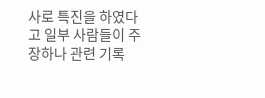사로 특진을 하였다고 일부 사람들이 주장하나 관련 기록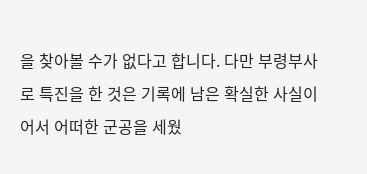을 찾아볼 수가 없다고 합니다. 다만 부령부사로 특진을 한 것은 기록에 남은 확실한 사실이어서 어떠한 군공을 세웠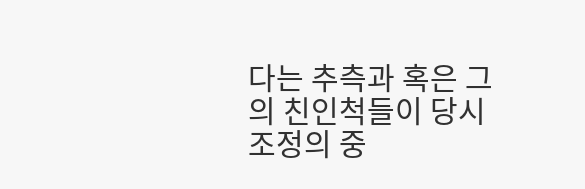다는 추측과 혹은 그의 친인척들이 당시 조정의 중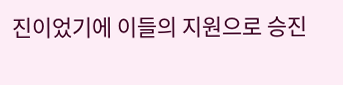진이었기에 이들의 지원으로 승진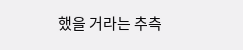했을 거라는 추측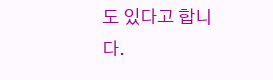도 있다고 합니다.